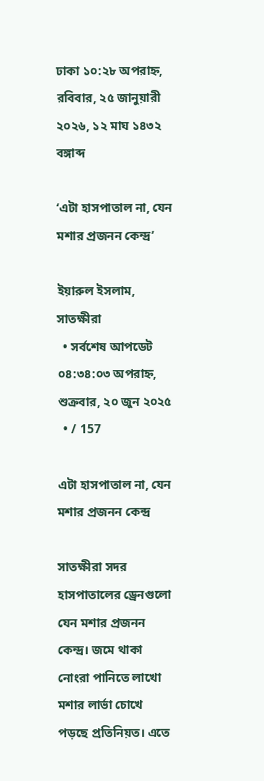ঢাকা ১০:২৮ অপরাহ্ন, রবিবার, ২৫ জানুয়ারী ২০২৬, ১২ মাঘ ১৪৩২ বঙ্গাব্দ

‘এটা হাসপাতাল না, যেন মশার প্রজনন কেন্দ্র’

ইয়ারুল ইসলাম, সাতক্ষীরা
  • সর্বশেষ আপডেট ০৪:৩৪:০৩ অপরাহ্ন, শুক্রবার, ২০ জুন ২০২৫
  • / 157

এটা হাসপাতাল না, যেন মশার প্রজনন কেন্দ্র

সাতক্ষীরা সদর হাসপাতালের ড্রেনগুলো যেন মশার প্রজনন কেন্দ্র। জমে থাকা নোংরা পানিতে লাখো মশার লার্ভা চোখে পড়ছে প্রতিনিয়ত। এতে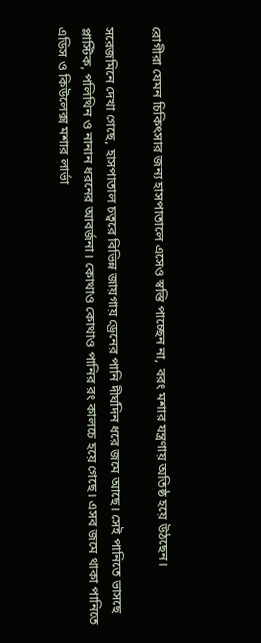রোগীরা যেমন চিকিৎসার জন্য হাসপাতালে এসেও স্বস্তি পাচ্ছেন না, বরং মশার যন্ত্রণায় অতিষ্ঠ হয়ে উঠছেন।

সরেজমিনে দেখা গেছে, হাসপাতাল চত্বরে বিভিন্ন জায়গায় ড্রেনের পানি দীর্ঘদিন ধরে জমে আছে। সেই পানিতে ভাসছে প্লাস্টিক, পলিথিন ও নানান ধরনের আবর্জনা। কোথাও কোথাও পানির রং কালচে হয়ে গেছে। এসব জমে থাকা পানিতে এডিস ও কিউলেক্স মশার লার্ভা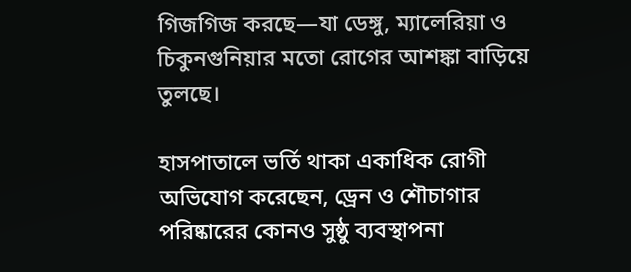গিজগিজ করছে—যা ডেঙ্গু, ম্যালেরিয়া ও চিকুনগুনিয়ার মতো রোগের আশঙ্কা বাড়িয়ে তুলছে।

হাসপাতালে ভর্তি থাকা একাধিক রোগী অভিযোগ করেছেন, ড্রেন ও শৌচাগার পরিষ্কারের কোনও সুষ্ঠু ব্যবস্থাপনা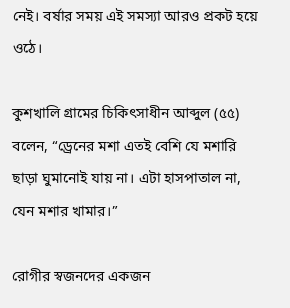নেই। বর্ষার সময় এই সমস্যা আরও প্রকট হয়ে ওঠে।

কুশখালি গ্রামের চিকিৎসাধীন আব্দুল (৫৫) বলেন, “ড্রেনের মশা এতই বেশি যে মশারি ছাড়া ঘুমানোই যায় না। এটা হাসপাতাল না, যেন মশার খামার।”

রোগীর স্বজনদের একজন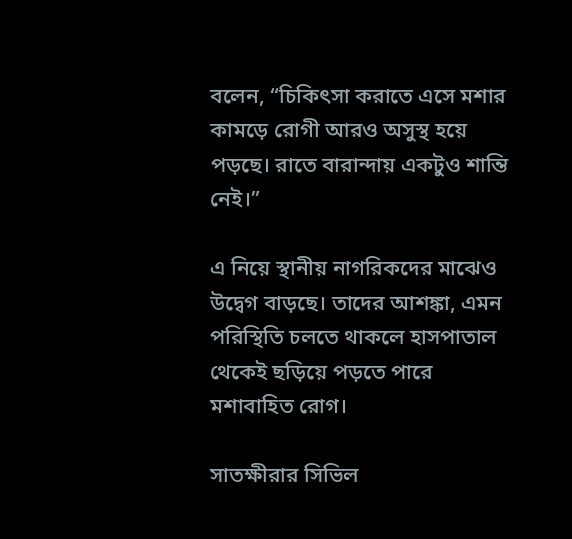বলেন, “চিকিৎসা করাতে এসে মশার কামড়ে রোগী আরও অসুস্থ হয়ে পড়ছে। রাতে বারান্দায় একটুও শান্তি নেই।”

এ নিয়ে স্থানীয় নাগরিকদের মাঝেও উদ্বেগ বাড়ছে। তাদের আশঙ্কা, এমন পরিস্থিতি চলতে থাকলে হাসপাতাল থেকেই ছড়িয়ে পড়তে পারে মশাবাহিত রোগ।

সাতক্ষীরার সিভিল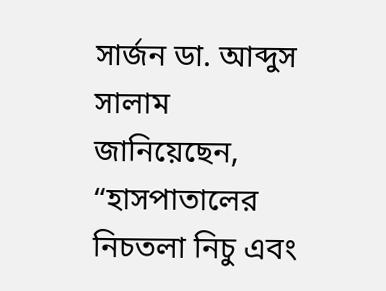সার্জন ডা. আব্দুস সালাম জানিয়েছেন, “হাসপাতালের নিচতলা নিচু এবং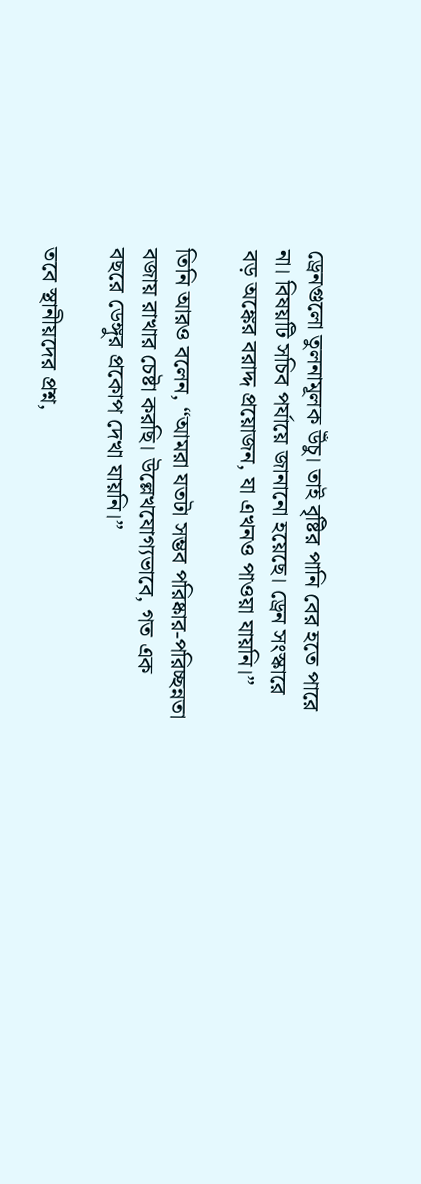ড্রেনগুলো তুলনামূলক উঁচু। তাই বৃষ্টির পানি বের হতে পারে না। বিষয়টি সচিব পর্যায়ে জানানো হয়েছে। ড্রেন সংস্কারে বড় অঙ্কের বরাদ্দ প্রয়োজন, যা এখনও পাওয়া যায়নি।”

তিনি আরও বলেন, “আমরা যতটা সম্ভব পরিষ্কার-পরিচ্ছন্নতা বজায় রাখার চেষ্টা করছি। উল্লেখযোগ্যভাবে, গত এক বছরে ডেঙ্গুর প্রকোপ দেখা যায়নি।”

তবে স্থানীয়দের প্রশ্ন,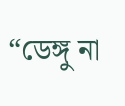“ডেঙ্গু না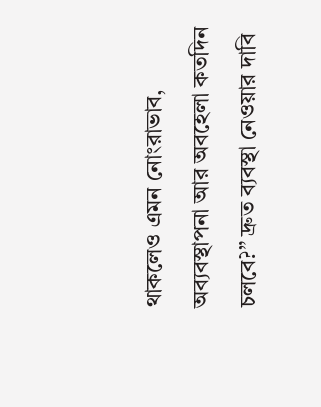থাকলেও এমন নোংরাভাব, অব্যবস্থাপনা আর অবহেলা কতদিন চলবে?” দ্রুত ব্যবস্থা নেওয়ার দাবি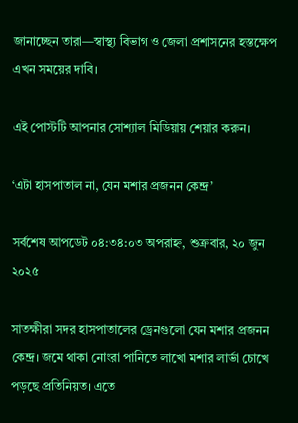জানাচ্ছেন তারা—স্বাস্থ্য বিভাগ ও জেলা প্রশাসনের হস্তক্ষেপ এখন সময়ের দাবি।

এই পোস্টটি আপনার সোশ্যাল মিডিয়ায় শেয়ার করুন।

‘এটা হাসপাতাল না, যেন মশার প্রজনন কেন্দ্র’

সর্বশেষ আপডেট ০৪:৩৪:০৩ অপরাহ্ন, শুক্রবার, ২০ জুন ২০২৫

সাতক্ষীরা সদর হাসপাতালের ড্রেনগুলো যেন মশার প্রজনন কেন্দ্র। জমে থাকা নোংরা পানিতে লাখো মশার লার্ভা চোখে পড়ছে প্রতিনিয়ত। এতে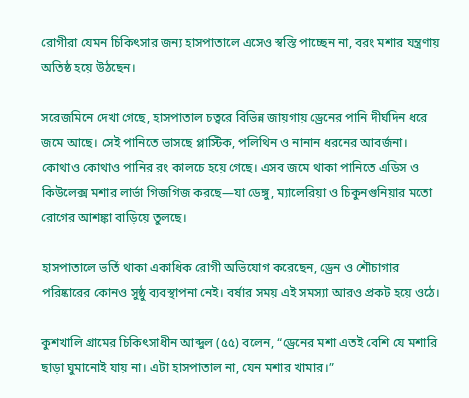রোগীরা যেমন চিকিৎসার জন্য হাসপাতালে এসেও স্বস্তি পাচ্ছেন না, বরং মশার যন্ত্রণায় অতিষ্ঠ হয়ে উঠছেন।

সরেজমিনে দেখা গেছে, হাসপাতাল চত্বরে বিভিন্ন জায়গায় ড্রেনের পানি দীর্ঘদিন ধরে জমে আছে। সেই পানিতে ভাসছে প্লাস্টিক, পলিথিন ও নানান ধরনের আবর্জনা। কোথাও কোথাও পানির রং কালচে হয়ে গেছে। এসব জমে থাকা পানিতে এডিস ও কিউলেক্স মশার লার্ভা গিজগিজ করছে—যা ডেঙ্গু, ম্যালেরিয়া ও চিকুনগুনিয়ার মতো রোগের আশঙ্কা বাড়িয়ে তুলছে।

হাসপাতালে ভর্তি থাকা একাধিক রোগী অভিযোগ করেছেন, ড্রেন ও শৌচাগার পরিষ্কারের কোনও সুষ্ঠু ব্যবস্থাপনা নেই। বর্ষার সময় এই সমস্যা আরও প্রকট হয়ে ওঠে।

কুশখালি গ্রামের চিকিৎসাধীন আব্দুল (৫৫) বলেন, “ড্রেনের মশা এতই বেশি যে মশারি ছাড়া ঘুমানোই যায় না। এটা হাসপাতাল না, যেন মশার খামার।”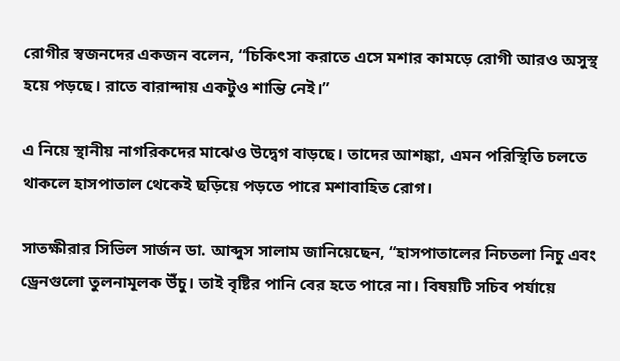রোগীর স্বজনদের একজন বলেন, “চিকিৎসা করাতে এসে মশার কামড়ে রোগী আরও অসুস্থ হয়ে পড়ছে। রাতে বারান্দায় একটুও শান্তি নেই।”

এ নিয়ে স্থানীয় নাগরিকদের মাঝেও উদ্বেগ বাড়ছে। তাদের আশঙ্কা, এমন পরিস্থিতি চলতে থাকলে হাসপাতাল থেকেই ছড়িয়ে পড়তে পারে মশাবাহিত রোগ।

সাতক্ষীরার সিভিল সার্জন ডা. আব্দুস সালাম জানিয়েছেন, “হাসপাতালের নিচতলা নিচু এবং ড্রেনগুলো তুলনামূলক উঁচু। তাই বৃষ্টির পানি বের হতে পারে না। বিষয়টি সচিব পর্যায়ে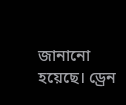জানানো হয়েছে। ড্রেন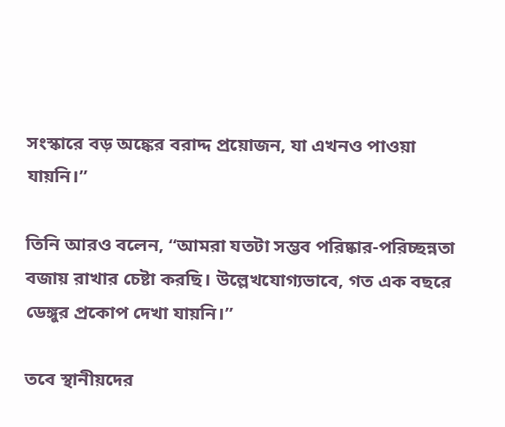সংস্কারে বড় অঙ্কের বরাদ্দ প্রয়োজন, যা এখনও পাওয়া যায়নি।”

তিনি আরও বলেন, “আমরা যতটা সম্ভব পরিষ্কার-পরিচ্ছন্নতা বজায় রাখার চেষ্টা করছি। উল্লেখযোগ্যভাবে, গত এক বছরে ডেঙ্গুর প্রকোপ দেখা যায়নি।”

তবে স্থানীয়দের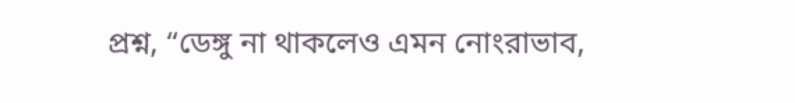প্রশ্ন, “ডেঙ্গু না থাকলেও এমন নোংরাভাব,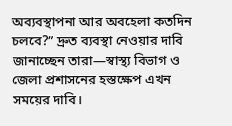অব্যবস্থাপনা আর অবহেলা কতদিন চলবে?” দ্রুত ব্যবস্থা নেওয়ার দাবি জানাচ্ছেন তারা—স্বাস্থ্য বিভাগ ও জেলা প্রশাসনের হস্তক্ষেপ এখন সময়ের দাবি।